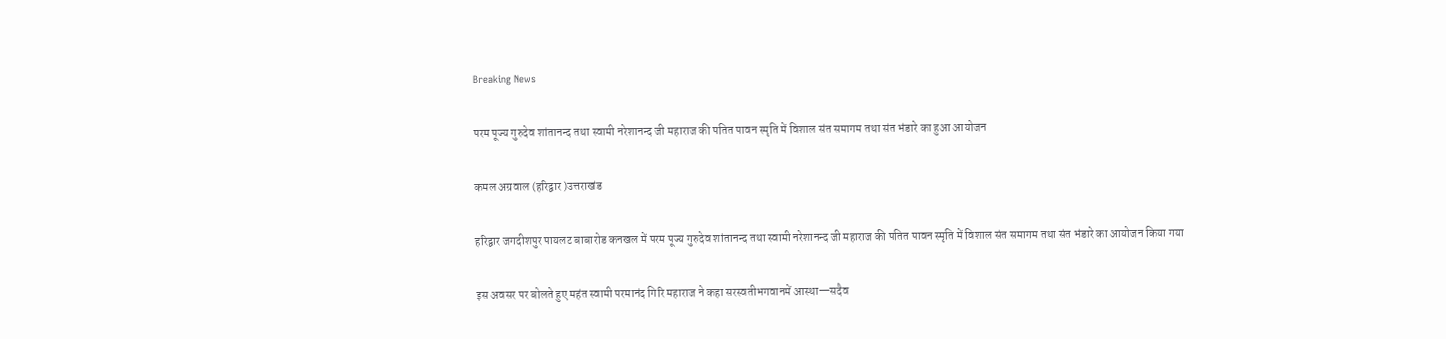Breaking News

परम पूज्य गुरुदेव शांतानन्द तथा स्वामी नरेशानन्द जी महाराज की पतित पावन स्मृति में विशाल संत समागम तथा संत भंडारे का हुआ आयोजन

कमल अग्रवाल (हरिद्वार )उत्तराखंड

हरिद्वार जगदीशपुर पायलट बाबारोड कनखल में परम पूज्य गुरुदेव शांतानन्द तथा स्वामी नरेशानन्द जी महाराज की पतित पावन स्मृति में विशाल संत समागम तथा संत भंडारे का आयोजन किया गया

इस अवसर पर बोलते हुए महंत स्वामी परमानंद गिरि महाराज ने कहा सरस्वतीभगवानमें आस्था—सदैव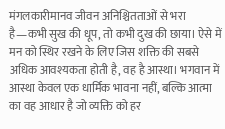मंगलकारीमानव जीवन अनिश्चितताओं से भरा है—कभी सुख की धूप, तो कभी दुख की छाया। ऐसे में मन को स्थिर रखने के लिए जिस शक्ति की सबसे अधिक आवश्यकता होती है, वह है आस्था। भगवान में आस्था केवल एक धार्मिक भावना नहीं, बल्कि आत्मा का वह आधार है जो व्यक्ति को हर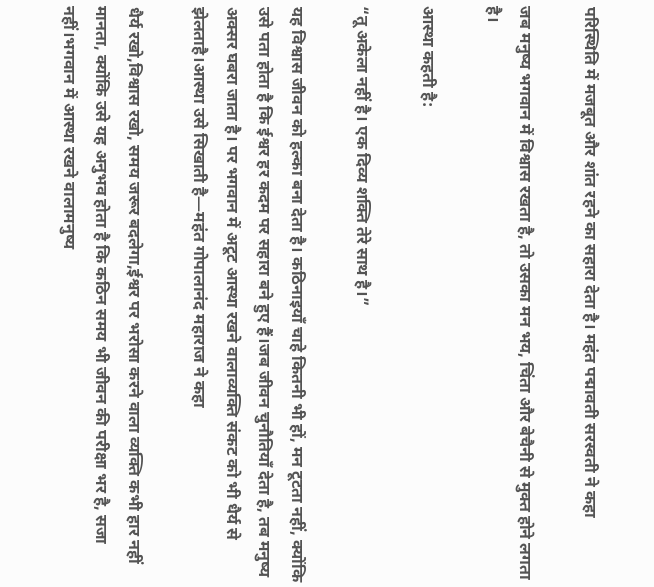परिस्थिति में मजबूत और शांत रहने का सहारा देता है। महंत पद्मावती सरस्वती ने कहा

जब मनुष्य भगवान में विश्वास रखता है, तो उसका मन भय, चिंता और बेचैनी से मुक्त होने लगता है।

आस्था कहती है:

“तू अकेला नहीं है। एक दिव्य शक्ति तेरे साथ है।”

यह विश्वास जीवन को हल्का बना देता है। कठिनाइयाँ चाहे कितनी भी हों, मन टूटता नहीं, क्योंकि उसे पता होता है कि ईश्वर हर कदम पर सहारा बने हुए हैं।जब जीवन चुनौतियाँ देता है, तब मनुष्य अक्सर घबरा जाता है। पर भगवान में अटूट आस्था रखने वालाव्यक्ति संकट को भी धैर्य से झेलताहै।आस्था उसे सिखाती है—महंत गोपालानंद महाराज ने कहा

धैर्य रखो,विश्वास रखो, समय जरूर बदलेगा,ईश्वर पर भरोसा करने वाला व्यक्ति कभी हार नहीं मानता, क्योंकि उसे यह अनुभव होता है कि कठिन समय भी जीवन की परीक्षा भर है, सजा नहीं।भगवान में आस्था रखने वालामनुष्य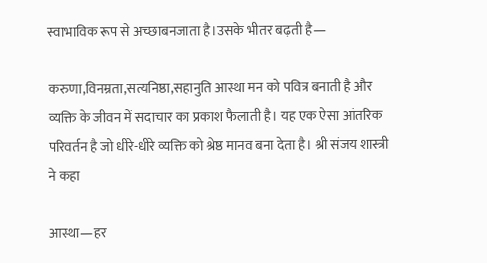स्वाभाविक रूप से अच्छाबनजाता है।उसके भीतर बढ़ती है—

करुणा,विनम्रता,सत्यनिष्ठा,सहानुति आस्था मन को पवित्र बनाती है और व्यक्ति के जीवन में सदाचार का प्रकाश फैलाती है। यह एक ऐसा आंतरिक परिवर्तन है जो धीरे-धीरे व्यक्ति को श्रेष्ठ मानव बना देता है। श्री संजय शास्त्री ने कहा

आस्था—हर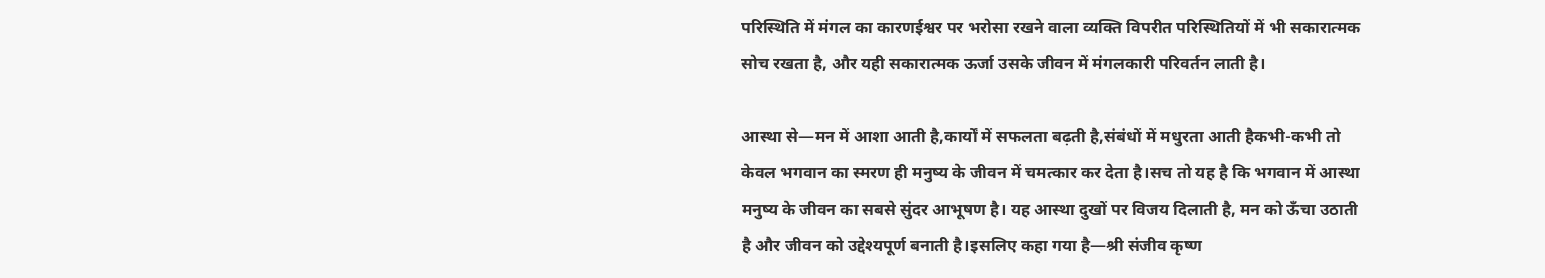परिस्थिति में मंगल का कारणईश्वर पर भरोसा रखने वाला व्यक्ति विपरीत परिस्थितियों में भी सकारात्मक सोच रखता है, और यही सकारात्मक ऊर्जा उसके जीवन में मंगलकारी परिवर्तन लाती है।

आस्था से—मन में आशा आती है,कार्यों में सफलता बढ़ती है,संबंधों में मधुरता आती हैकभी-कभी तो केवल भगवान का स्मरण ही मनुष्य के जीवन में चमत्कार कर देता है।सच तो यह है कि भगवान में आस्था मनुष्य के जीवन का सबसे सुंदर आभूषण है। यह आस्था दुखों पर विजय दिलाती है, मन को ऊँचा उठाती है और जीवन को उद्देश्यपूर्ण बनाती है।इसलिए कहा गया है—श्री संजीव कृष्ण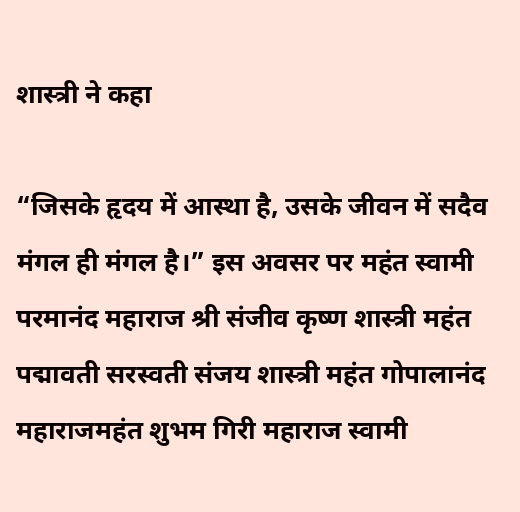शास्त्री ने कहा

“जिसके हृदय में आस्था है, उसके जीवन में सदैव मंगल ही मंगल है।” इस अवसर पर महंत स्वामी परमानंद महाराज श्री संजीव कृष्ण शास्त्री महंत पद्मावती सरस्वती संजय शास्त्री महंत गोपालानंद महाराजमहंत शुभम गिरी महाराज स्वामी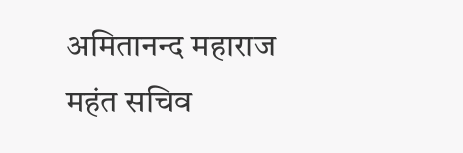अमितानन्द महाराज महंत सचिव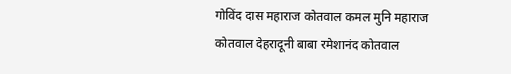गोविंद दास महाराज कोतवाल कमल मुनि महाराज कोतवाल देहरादूनी बाबा रमेशानंद कोतवाल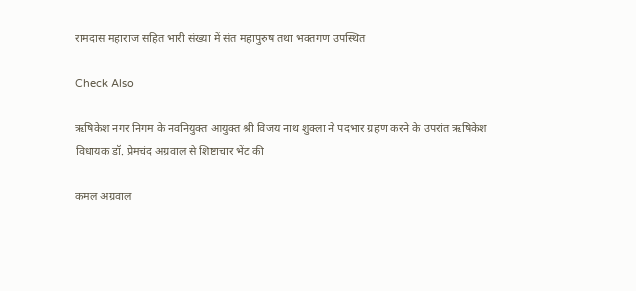रामदास महाराज सहित भारी संख्या में संत महापुरुष तथा भक्तगण उपस्थित

Check Also

ऋषिकेश नगर निगम के नवनियुक्त आयुक्त श्री विजय नाथ शुक्ला ने पदभार ग्रहण करने के उपरांत ऋषिकेश विधायक डॉ. प्रेमचंद अग्रवाल से शिष्टाचार भेंट की

कमल अग्रवाल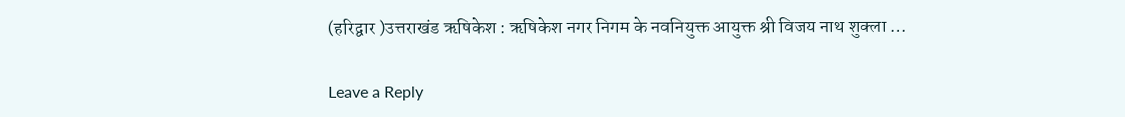(हरिद्वार )उत्तराखंड ऋषिकेश : ऋषिकेश नगर निगम के नवनियुक्त आयुक्त श्री विजय नाथ शुक्ला …

Leave a Reply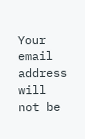Your email address will not be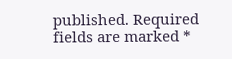published. Required fields are marked *